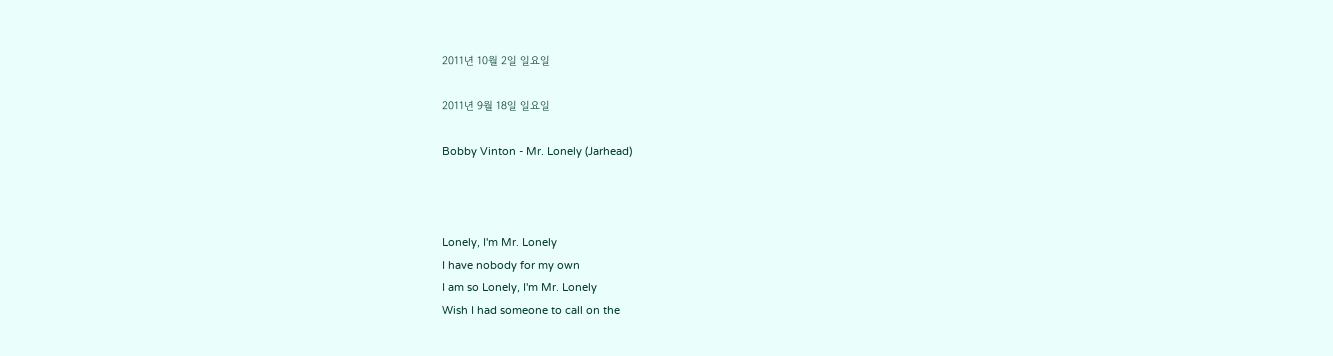2011년 10월 2일 일요일

2011년 9월 18일 일요일

Bobby Vinton - Mr. Lonely (Jarhead)



Lonely, I'm Mr. Lonely
I have nobody for my own
I am so Lonely, I'm Mr. Lonely
Wish I had someone to call on the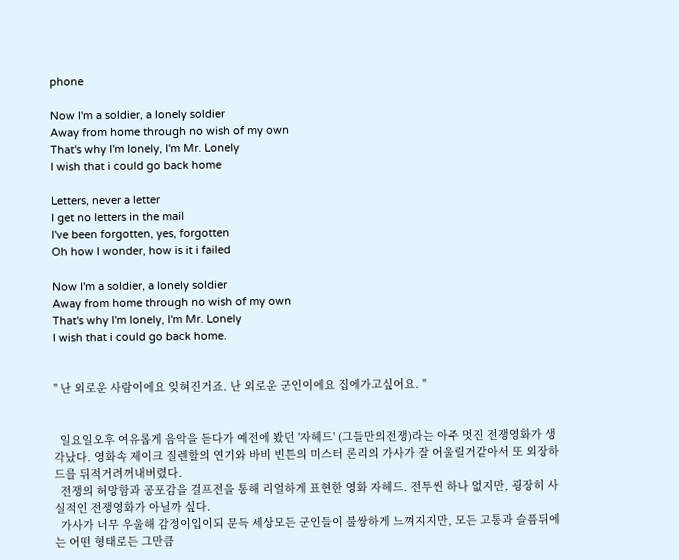phone

Now I'm a soldier, a lonely soldier
Away from home through no wish of my own
That's why I'm lonely, I'm Mr. Lonely
I wish that i could go back home

Letters, never a letter
I get no letters in the mail
I've been forgotten, yes, forgotten
Oh how I wonder, how is it i failed

Now I'm a soldier, a lonely soldier
Away from home through no wish of my own
That's why I'm lonely, I'm Mr. Lonely
I wish that i could go back home.


" 난 외로운 사람이에요 잊혀진거죠. 난 외로운 군인이에요 집에가고싶어요. "


  일요일오후 여유롭게 음악을 듣다가 예전에 봤던 '자헤드' (그들만의전쟁)라는 아주 멋진 전쟁영화가 생각났다. 영화속 제이크 질렌할의 연기와 바비 빈튼의 미스터 론리의 가사가 잘 어울릴거같아서 또 외장하드를 뒤적거려꺼내버렸다.
  전쟁의 허망함과 공포감을 걸프전을 통해 리얼하게 표현한 영화 자헤드. 전투씬 하나 없지만, 굉장히 사실적인 전쟁영화가 아닐까 싶다.
  가사가 너무 우울해 감정이입이되 문득 세상모든 군인들이 불쌍하게 느껴지지만, 모든 고통과 슬픔뒤에는 어떤 형태로든 그만큼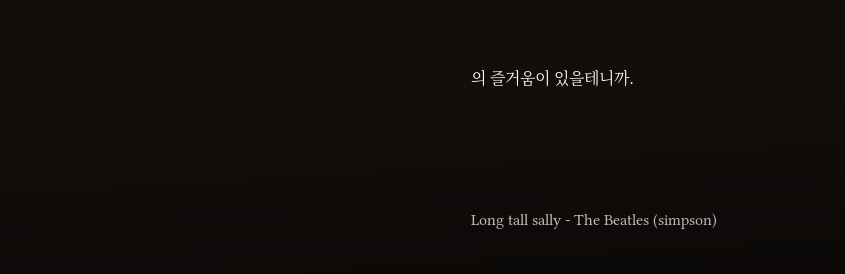의 즐거움이 있을테니까.



Long tall sally - The Beatles (simpson)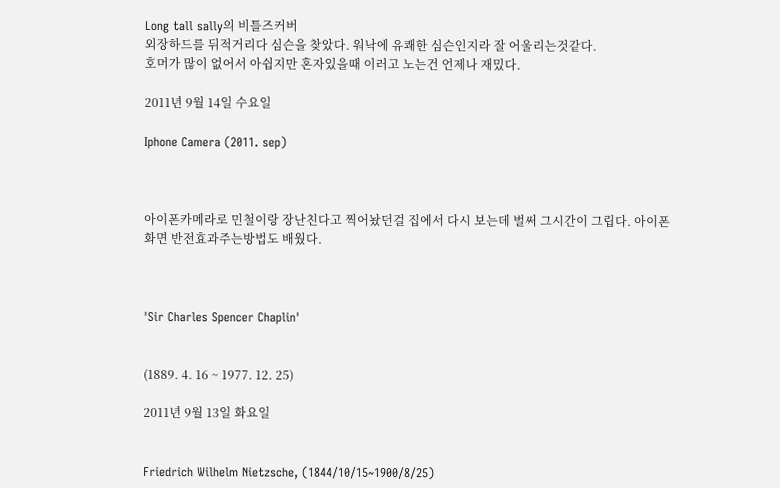Long tall sally의 비틀즈커버
외장하드를 뒤적거리다 심슨을 찾았다. 워낙에 유쾌한 심슨인지라 잘 어울리는것같다.
호머가 많이 없어서 아쉽지만 혼자있을때 이러고 노는건 언제나 재밌다.

2011년 9월 14일 수요일

Iphone Camera (2011. sep)



아이폰카메라로 민철이랑 장난친다고 찍어놨던걸 집에서 다시 보는데 벌써 그시간이 그립다. 아이폰화면 반전효과주는방법도 배웠다.



'Sir Charles Spencer Chaplin'


(1889. 4. 16 ~ 1977. 12. 25)

2011년 9월 13일 화요일


Friedrich Wilhelm Nietzsche, (1844/10/15~1900/8/25)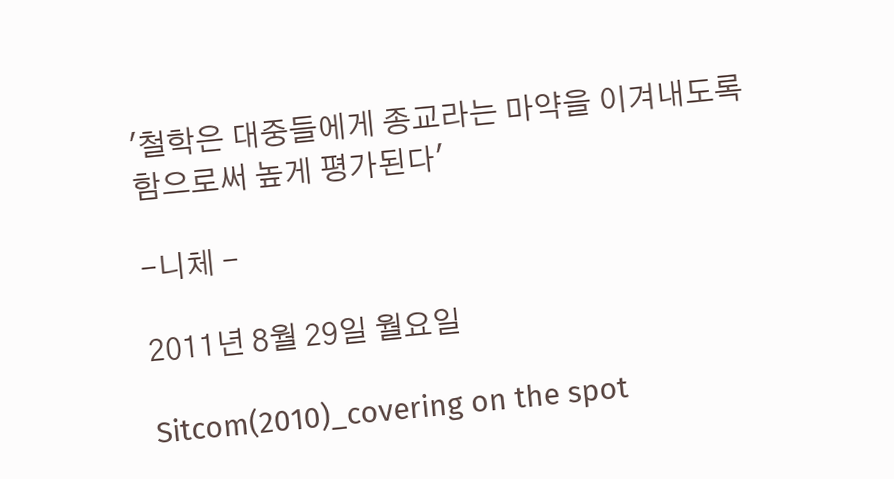'철학은 대중들에게 종교라는 마약을 이겨내도록 함으로써 높게 평가된다'

-니체 -

2011년 8월 29일 월요일

Sitcom(2010)_covering on the spot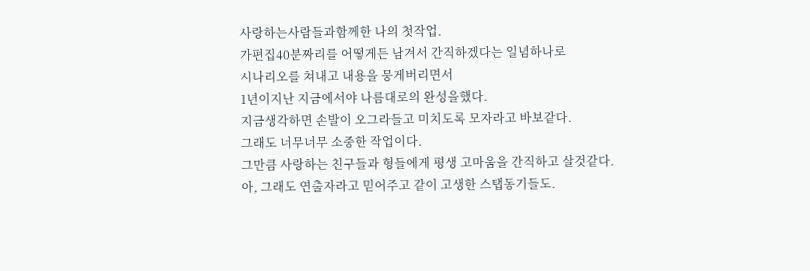사랑하는사람들과함께한 나의 첫작업.
가편집40분짜리를 어떻게든 남겨서 간직하겠다는 일념하나로
시나리오를 쳐내고 내용을 뭉게버리면서
1년이지난 지금에서야 나름대로의 완성을했다.
지금생각하면 손발이 오그라들고 미치도록 모자라고 바보같다.
그래도 너무너무 소중한 작업이다.
그만큼 사랑하는 친구들과 형들에게 평생 고마움을 간직하고 살것같다.
아, 그래도 연출자라고 믿어주고 같이 고생한 스탭동기들도.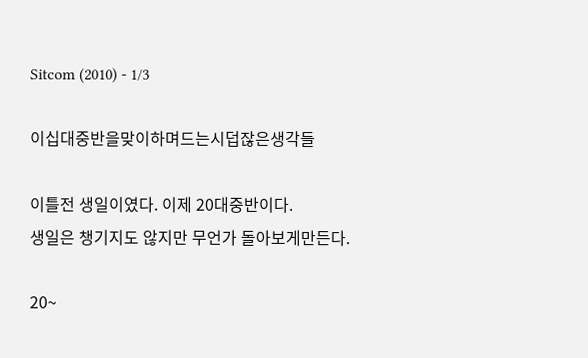Sitcom (2010) - 1/3

이십대중반을맞이하며드는시덥잖은생각들

이틀전 생일이였다. 이제 20대중반이다.
생일은 챙기지도 않지만 무언가 돌아보게만든다.

20~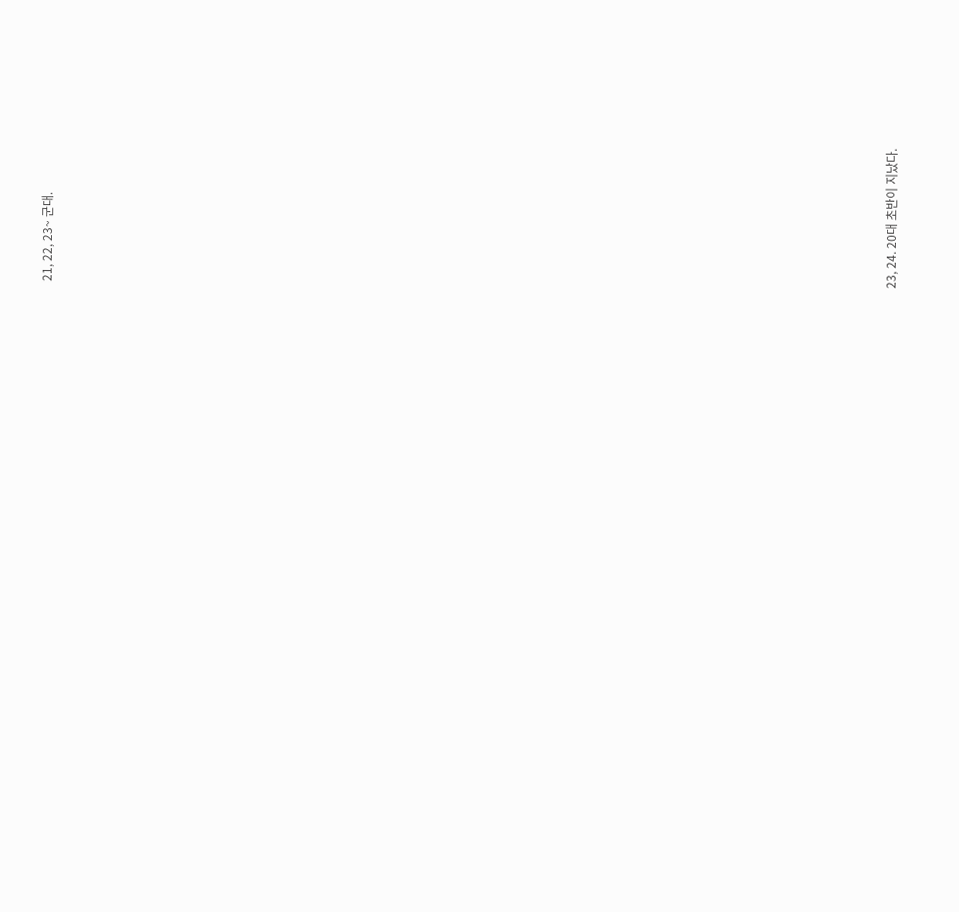21, 22, 23~ 군대.
































23, 24. 20대 초반이 지났다.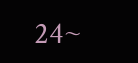24~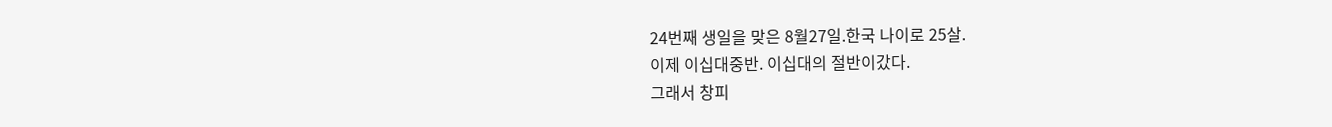24번째 생일을 맞은 8월27일.한국 나이로 25살.
이제 이십대중반. 이십대의 절반이갔다.
그래서 창피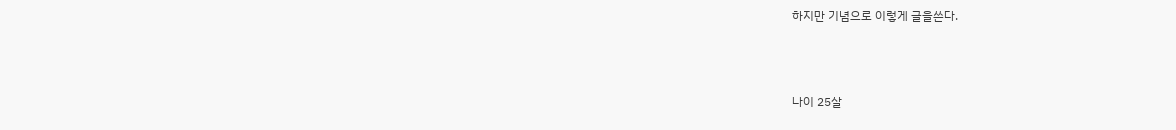하지만 기념으로 이렇게 글을쓴다.



나이 25살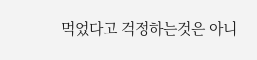먹었다고 걱정하는것은 아니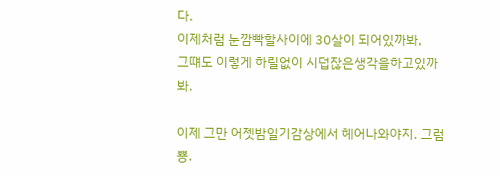다.
이제처럼 눈깜빡할사이에 30살이 되어있까봐,
그떄도 이렇게 하릴없이 시덥잖은생각을하고있까봐.

이제 그만 어젯밤일기감상에서 헤어나와야지. 그럼뿅.